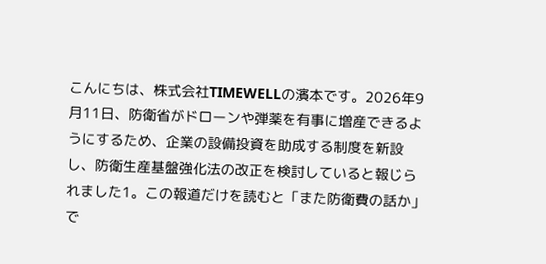こんにちは、株式会社TIMEWELLの濱本です。2026年9月11日、防衛省がドローンや弾薬を有事に増産できるようにするため、企業の設備投資を助成する制度を新設し、防衛生産基盤強化法の改正を検討していると報じられました1。この報道だけを読むと「また防衛費の話か」で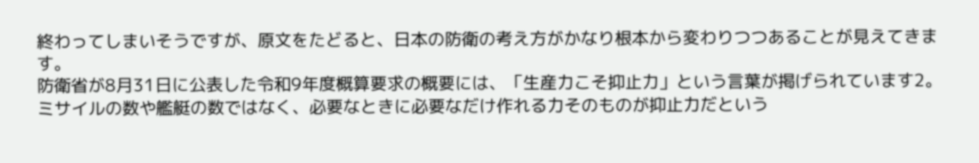終わってしまいそうですが、原文をたどると、日本の防衛の考え方がかなり根本から変わりつつあることが見えてきます。
防衛省が8月31日に公表した令和9年度概算要求の概要には、「生産力こそ抑止力」という言葉が掲げられています2。ミサイルの数や艦艇の数ではなく、必要なときに必要なだけ作れる力そのものが抑止力だという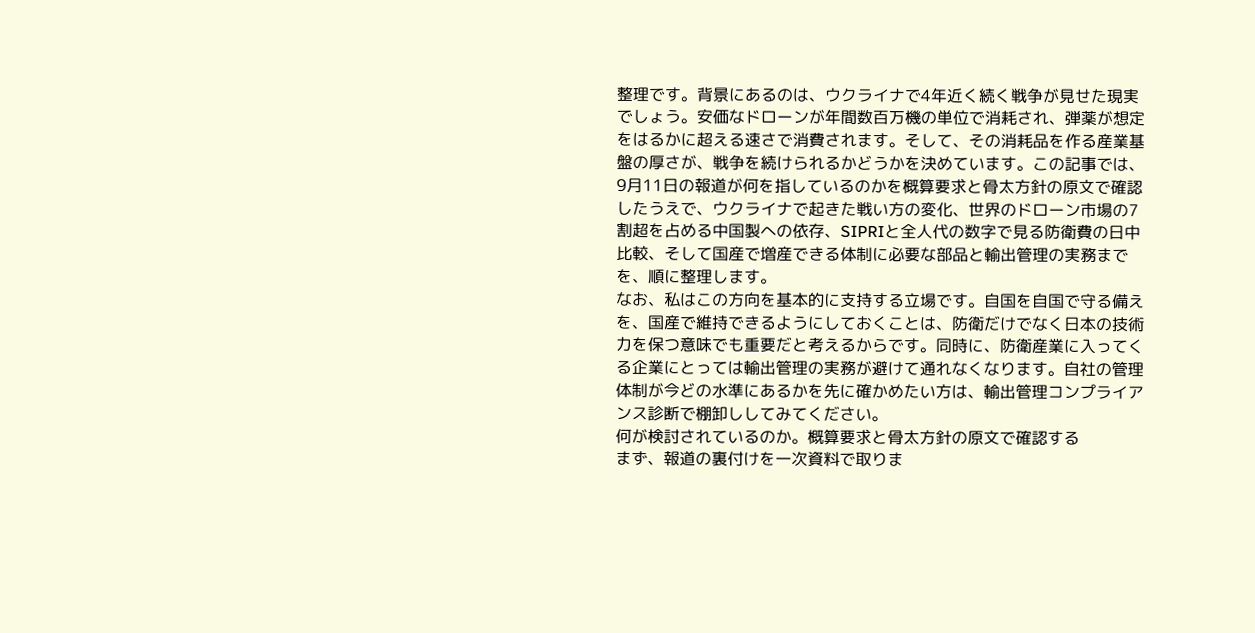整理です。背景にあるのは、ウクライナで4年近く続く戦争が見せた現実でしょう。安価なドローンが年間数百万機の単位で消耗され、弾薬が想定をはるかに超える速さで消費されます。そして、その消耗品を作る産業基盤の厚さが、戦争を続けられるかどうかを決めています。この記事では、9月11日の報道が何を指しているのかを概算要求と骨太方針の原文で確認したうえで、ウクライナで起きた戦い方の変化、世界のドローン市場の7割超を占める中国製への依存、SIPRIと全人代の数字で見る防衛費の日中比較、そして国産で増産できる体制に必要な部品と輸出管理の実務までを、順に整理します。
なお、私はこの方向を基本的に支持する立場です。自国を自国で守る備えを、国産で維持できるようにしておくことは、防衛だけでなく日本の技術力を保つ意味でも重要だと考えるからです。同時に、防衛産業に入ってくる企業にとっては輸出管理の実務が避けて通れなくなります。自社の管理体制が今どの水準にあるかを先に確かめたい方は、輸出管理コンプライアンス診断で棚卸ししてみてください。
何が検討されているのか。概算要求と骨太方針の原文で確認する
まず、報道の裏付けを一次資料で取りま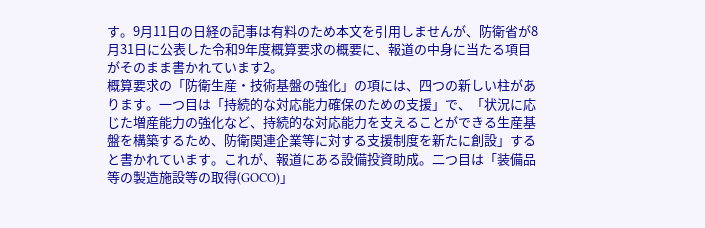す。9月11日の日経の記事は有料のため本文を引用しませんが、防衛省が8月31日に公表した令和9年度概算要求の概要に、報道の中身に当たる項目がそのまま書かれています2。
概算要求の「防衛生産・技術基盤の強化」の項には、四つの新しい柱があります。一つ目は「持続的な対応能力確保のための支援」で、「状況に応じた増産能力の強化など、持続的な対応能力を支えることができる生産基盤を構築するため、防衛関連企業等に対する支援制度を新たに創設」すると書かれています。これが、報道にある設備投資助成。二つ目は「装備品等の製造施設等の取得(GOCO)」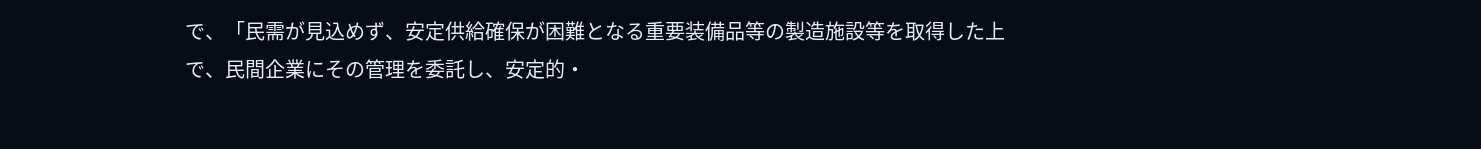で、「民需が見込めず、安定供給確保が困難となる重要装備品等の製造施設等を取得した上で、民間企業にその管理を委託し、安定的・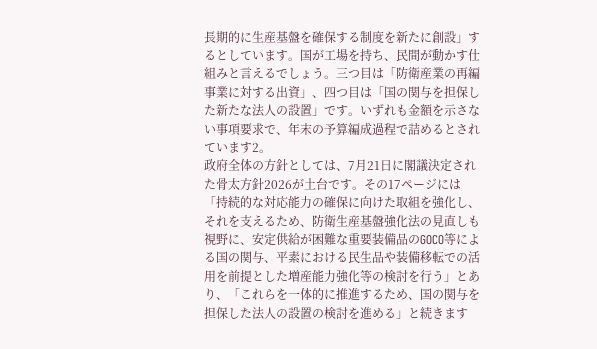長期的に生産基盤を確保する制度を新たに創設」するとしています。国が工場を持ち、民間が動かす仕組みと言えるでしょう。三つ目は「防衛産業の再編事業に対する出資」、四つ目は「国の関与を担保した新たな法人の設置」です。いずれも金額を示さない事項要求で、年末の予算編成過程で詰めるとされています2。
政府全体の方針としては、7月21日に閣議決定された骨太方針2026が土台です。その17ページには「持続的な対応能力の確保に向けた取組を強化し、それを支えるため、防衛生産基盤強化法の見直しも視野に、安定供給が困難な重要装備品のGOCO等による国の関与、平素における民生品や装備移転での活用を前提とした増産能力強化等の検討を行う」とあり、「これらを一体的に推進するため、国の関与を担保した法人の設置の検討を進める」と続きます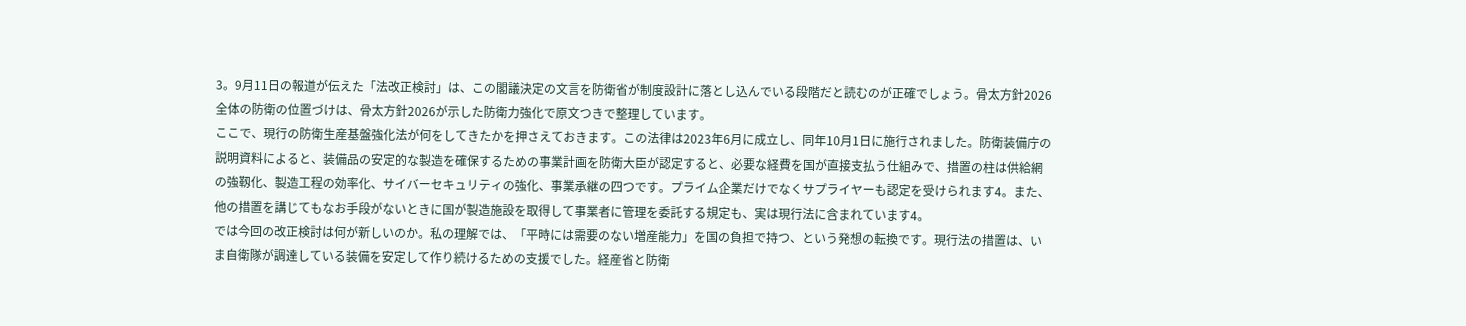3。9月11日の報道が伝えた「法改正検討」は、この閣議決定の文言を防衛省が制度設計に落とし込んでいる段階だと読むのが正確でしょう。骨太方針2026全体の防衛の位置づけは、骨太方針2026が示した防衛力強化で原文つきで整理しています。
ここで、現行の防衛生産基盤強化法が何をしてきたかを押さえておきます。この法律は2023年6月に成立し、同年10月1日に施行されました。防衛装備庁の説明資料によると、装備品の安定的な製造を確保するための事業計画を防衛大臣が認定すると、必要な経費を国が直接支払う仕組みで、措置の柱は供給網の強靱化、製造工程の効率化、サイバーセキュリティの強化、事業承継の四つです。プライム企業だけでなくサプライヤーも認定を受けられます4。また、他の措置を講じてもなお手段がないときに国が製造施設を取得して事業者に管理を委託する規定も、実は現行法に含まれています4。
では今回の改正検討は何が新しいのか。私の理解では、「平時には需要のない増産能力」を国の負担で持つ、という発想の転換です。現行法の措置は、いま自衛隊が調達している装備を安定して作り続けるための支援でした。経産省と防衛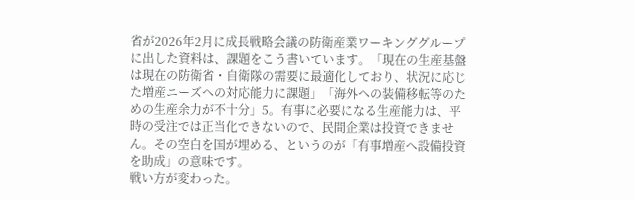省が2026年2月に成長戦略会議の防衛産業ワーキンググループに出した資料は、課題をこう書いています。「現在の生産基盤は現在の防衛省・自衛隊の需要に最適化しており、状況に応じた増産ニーズへの対応能力に課題」「海外への装備移転等のための生産余力が不十分」5。有事に必要になる生産能力は、平時の受注では正当化できないので、民間企業は投資できません。その空白を国が埋める、というのが「有事増産へ設備投資を助成」の意味です。
戦い方が変わった。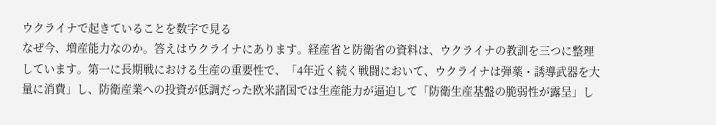ウクライナで起きていることを数字で見る
なぜ今、増産能力なのか。答えはウクライナにあります。経産省と防衛省の資料は、ウクライナの教訓を三つに整理しています。第一に長期戦における生産の重要性で、「4年近く続く戦闘において、ウクライナは弾薬・誘導武器を大量に消費」し、防衛産業への投資が低調だった欧米諸国では生産能力が逼迫して「防衛生産基盤の脆弱性が露呈」し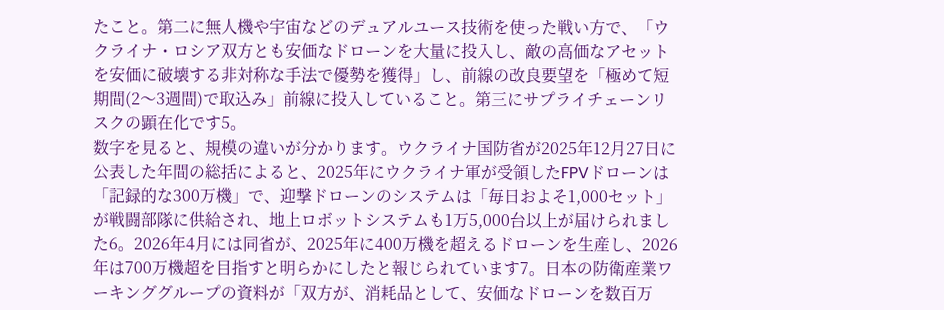たこと。第二に無人機や宇宙などのデュアルユース技術を使った戦い方で、「ウクライナ・ロシア双方とも安価なドローンを大量に投入し、敵の高価なアセットを安価に破壊する非対称な手法で優勢を獲得」し、前線の改良要望を「極めて短期間(2〜3週間)で取込み」前線に投入していること。第三にサプライチェーンリスクの顕在化です5。
数字を見ると、規模の違いが分かります。ウクライナ国防省が2025年12月27日に公表した年間の総括によると、2025年にウクライナ軍が受領したFPVドローンは「記録的な300万機」で、迎撃ドローンのシステムは「毎日およそ1,000セット」が戦闘部隊に供給され、地上ロボットシステムも1万5,000台以上が届けられました6。2026年4月には同省が、2025年に400万機を超えるドローンを生産し、2026年は700万機超を目指すと明らかにしたと報じられています7。日本の防衛産業ワーキンググループの資料が「双方が、消耗品として、安価なドローンを数百万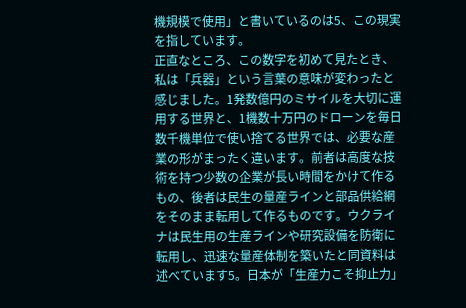機規模で使用」と書いているのは5、この現実を指しています。
正直なところ、この数字を初めて見たとき、私は「兵器」という言葉の意味が変わったと感じました。1発数億円のミサイルを大切に運用する世界と、1機数十万円のドローンを毎日数千機単位で使い捨てる世界では、必要な産業の形がまったく違います。前者は高度な技術を持つ少数の企業が長い時間をかけて作るもの、後者は民生の量産ラインと部品供給網をそのまま転用して作るものです。ウクライナは民生用の生産ラインや研究設備を防衛に転用し、迅速な量産体制を築いたと同資料は述べています5。日本が「生産力こそ抑止力」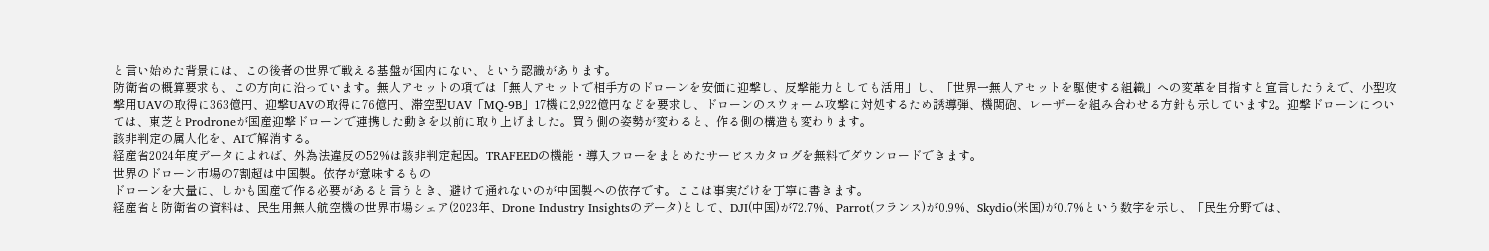と言い始めた背景には、この後者の世界で戦える基盤が国内にない、という認識があります。
防衛省の概算要求も、この方向に沿っています。無人アセットの項では「無人アセットで相手方のドローンを安価に迎撃し、反撃能力としても活用」し、「世界一無人アセットを駆使する組織」への変革を目指すと宣言したうえで、小型攻撃用UAVの取得に363億円、迎撃UAVの取得に76億円、滞空型UAV「MQ-9B」17機に2,922億円などを要求し、ドローンのスウォーム攻撃に対処するため誘導弾、機関砲、レーザーを組み合わせる方針も示しています2。迎撃ドローンについては、東芝とProdroneが国産迎撃ドローンで連携した動きを以前に取り上げました。買う側の姿勢が変わると、作る側の構造も変わります。
該非判定の属人化を、AIで解消する。
経産省2024年度データによれば、外為法違反の52%は該非判定起因。TRAFEEDの機能・導入フローをまとめたサービスカタログを無料でダウンロードできます。
世界のドローン市場の7割超は中国製。依存が意味するもの
ドローンを大量に、しかも国産で作る必要があると言うとき、避けて通れないのが中国製への依存です。ここは事実だけを丁寧に書きます。
経産省と防衛省の資料は、民生用無人航空機の世界市場シェア(2023年、Drone Industry Insightsのデータ)として、DJI(中国)が72.7%、Parrot(フランス)が0.9%、Skydio(米国)が0.7%という数字を示し、「民生分野では、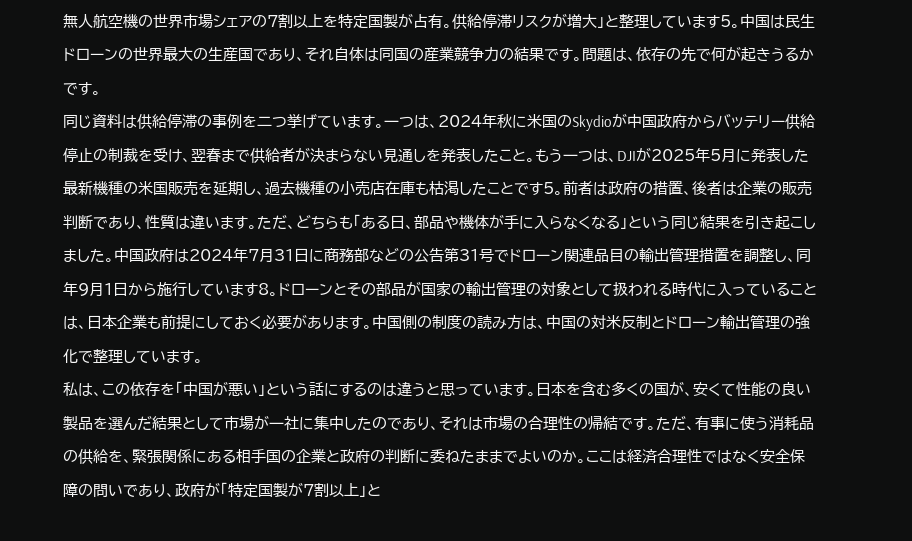無人航空機の世界市場シェアの7割以上を特定国製が占有。供給停滞リスクが増大」と整理しています5。中国は民生ドローンの世界最大の生産国であり、それ自体は同国の産業競争力の結果です。問題は、依存の先で何が起きうるかです。
同じ資料は供給停滞の事例を二つ挙げています。一つは、2024年秋に米国のSkydioが中国政府からバッテリー供給停止の制裁を受け、翌春まで供給者が決まらない見通しを発表したこと。もう一つは、DJIが2025年5月に発表した最新機種の米国販売を延期し、過去機種の小売店在庫も枯渇したことです5。前者は政府の措置、後者は企業の販売判断であり、性質は違います。ただ、どちらも「ある日、部品や機体が手に入らなくなる」という同じ結果を引き起こしました。中国政府は2024年7月31日に商務部などの公告第31号でドローン関連品目の輸出管理措置を調整し、同年9月1日から施行しています8。ドローンとその部品が国家の輸出管理の対象として扱われる時代に入っていることは、日本企業も前提にしておく必要があります。中国側の制度の読み方は、中国の対米反制とドローン輸出管理の強化で整理しています。
私は、この依存を「中国が悪い」という話にするのは違うと思っています。日本を含む多くの国が、安くて性能の良い製品を選んだ結果として市場が一社に集中したのであり、それは市場の合理性の帰結です。ただ、有事に使う消耗品の供給を、緊張関係にある相手国の企業と政府の判断に委ねたままでよいのか。ここは経済合理性ではなく安全保障の問いであり、政府が「特定国製が7割以上」と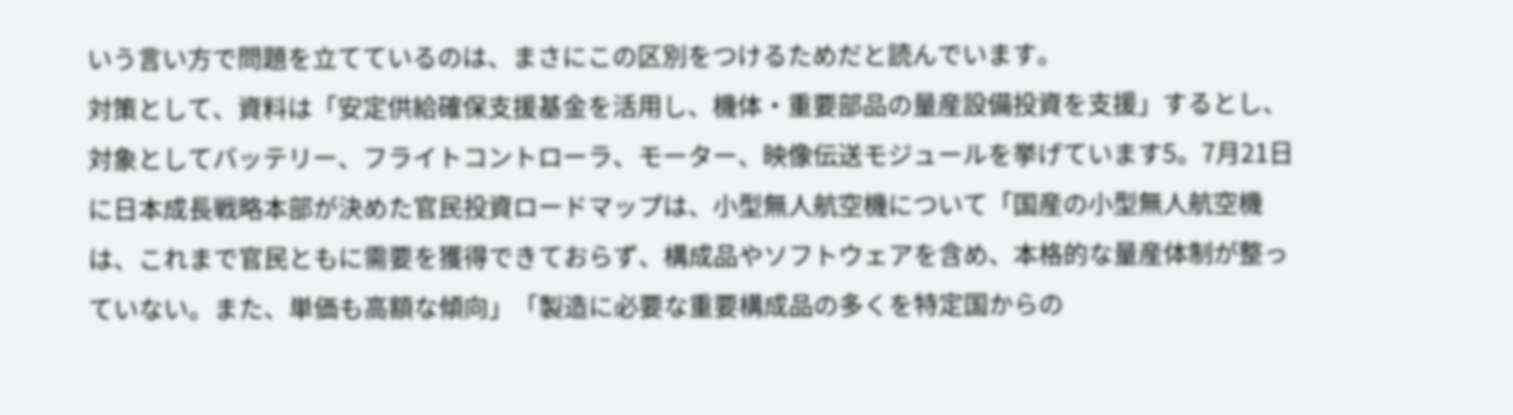いう言い方で問題を立てているのは、まさにこの区別をつけるためだと読んでいます。
対策として、資料は「安定供給確保支援基金を活用し、機体・重要部品の量産設備投資を支援」するとし、対象としてバッテリー、フライトコントローラ、モーター、映像伝送モジュールを挙げています5。7月21日に日本成長戦略本部が決めた官民投資ロードマップは、小型無人航空機について「国産の小型無人航空機は、これまで官民ともに需要を獲得できておらず、構成品やソフトウェアを含め、本格的な量産体制が整っていない。また、単価も高額な傾向」「製造に必要な重要構成品の多くを特定国からの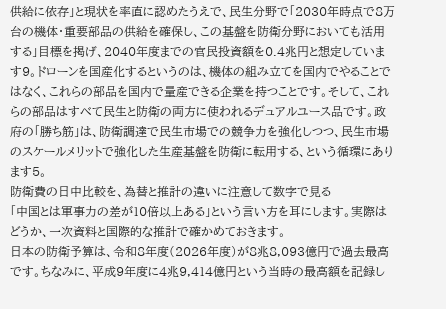供給に依存」と現状を率直に認めたうえで、民生分野で「2030年時点で8万台の機体・重要部品の供給を確保し、この基盤を防衛分野においても活用する」目標を掲げ、2040年度までの官民投資額を0.4兆円と想定しています9。ドローンを国産化するというのは、機体の組み立てを国内でやることではなく、これらの部品を国内で量産できる企業を持つことです。そして、これらの部品はすべて民生と防衛の両方に使われるデュアルユース品です。政府の「勝ち筋」は、防衛調達で民生市場での競争力を強化しつつ、民生市場のスケールメリットで強化した生産基盤を防衛に転用する、という循環にあります5。
防衛費の日中比較を、為替と推計の違いに注意して数字で見る
「中国とは軍事力の差が10倍以上ある」という言い方を耳にします。実際はどうか、一次資料と国際的な推計で確かめておきます。
日本の防衛予算は、令和8年度(2026年度)が8兆8,093億円で過去最高です。ちなみに、平成9年度に4兆9,414億円という当時の最高額を記録し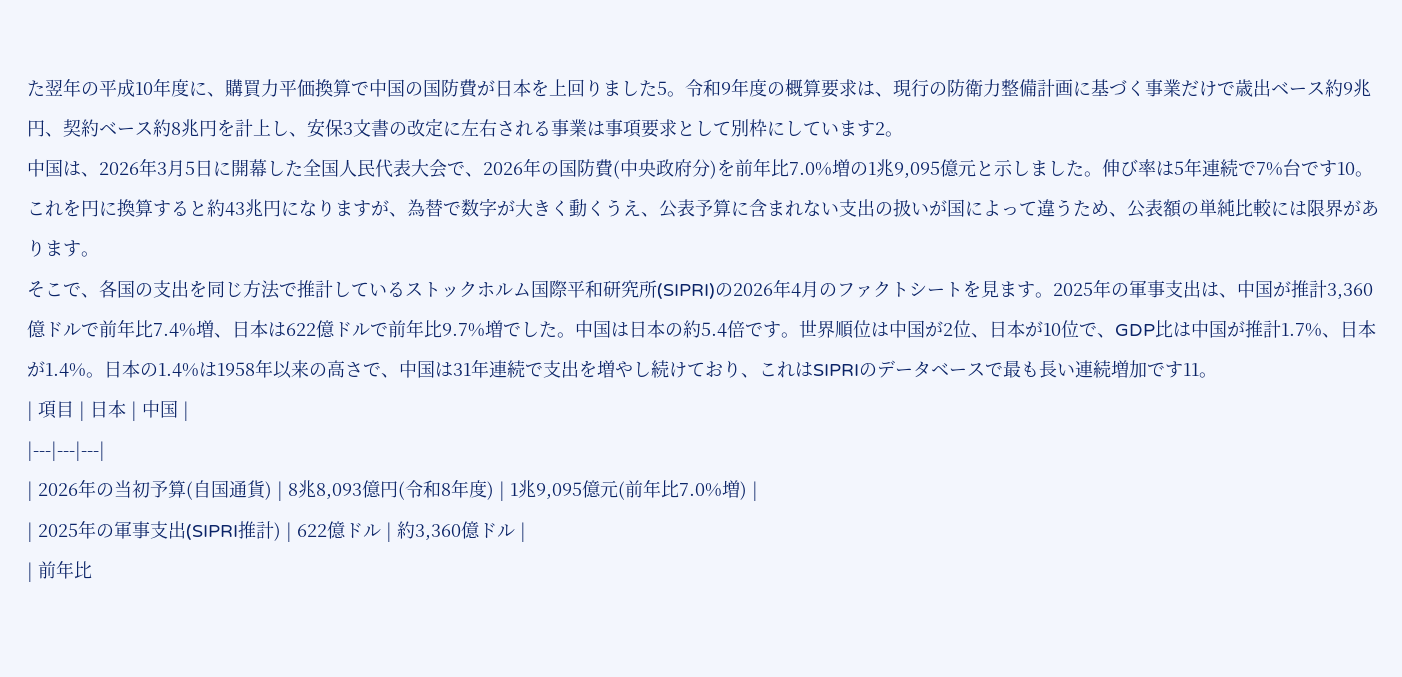た翌年の平成10年度に、購買力平価換算で中国の国防費が日本を上回りました5。令和9年度の概算要求は、現行の防衛力整備計画に基づく事業だけで歳出ベース約9兆円、契約ベース約8兆円を計上し、安保3文書の改定に左右される事業は事項要求として別枠にしています2。
中国は、2026年3月5日に開幕した全国人民代表大会で、2026年の国防費(中央政府分)を前年比7.0%増の1兆9,095億元と示しました。伸び率は5年連続で7%台です10。これを円に換算すると約43兆円になりますが、為替で数字が大きく動くうえ、公表予算に含まれない支出の扱いが国によって違うため、公表額の単純比較には限界があります。
そこで、各国の支出を同じ方法で推計しているストックホルム国際平和研究所(SIPRI)の2026年4月のファクトシートを見ます。2025年の軍事支出は、中国が推計3,360億ドルで前年比7.4%増、日本は622億ドルで前年比9.7%増でした。中国は日本の約5.4倍です。世界順位は中国が2位、日本が10位で、GDP比は中国が推計1.7%、日本が1.4%。日本の1.4%は1958年以来の高さで、中国は31年連続で支出を増やし続けており、これはSIPRIのデータベースで最も長い連続増加です11。
| 項目 | 日本 | 中国 |
|---|---|---|
| 2026年の当初予算(自国通貨) | 8兆8,093億円(令和8年度) | 1兆9,095億元(前年比7.0%増) |
| 2025年の軍事支出(SIPRI推計) | 622億ドル | 約3,360億ドル |
| 前年比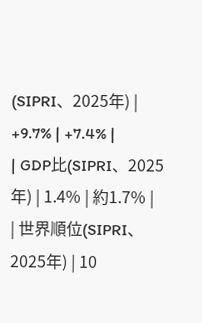(SIPRI、2025年) | +9.7% | +7.4% |
| GDP比(SIPRI、2025年) | 1.4% | 約1.7% |
| 世界順位(SIPRI、2025年) | 10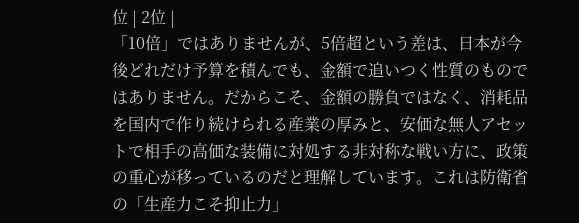位 | 2位 |
「10倍」ではありませんが、5倍超という差は、日本が今後どれだけ予算を積んでも、金額で追いつく性質のものではありません。だからこそ、金額の勝負ではなく、消耗品を国内で作り続けられる産業の厚みと、安価な無人アセットで相手の高価な装備に対処する非対称な戦い方に、政策の重心が移っているのだと理解しています。これは防衛省の「生産力こそ抑止力」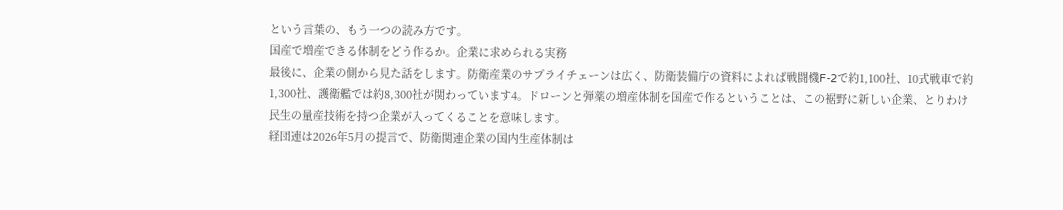という言葉の、もう一つの読み方です。
国産で増産できる体制をどう作るか。企業に求められる実務
最後に、企業の側から見た話をします。防衛産業のサプライチェーンは広く、防衛装備庁の資料によれば戦闘機F-2で約1,100社、10式戦車で約1,300社、護衛艦では約8,300社が関わっています4。ドローンと弾薬の増産体制を国産で作るということは、この裾野に新しい企業、とりわけ民生の量産技術を持つ企業が入ってくることを意味します。
経団連は2026年5月の提言で、防衛関連企業の国内生産体制は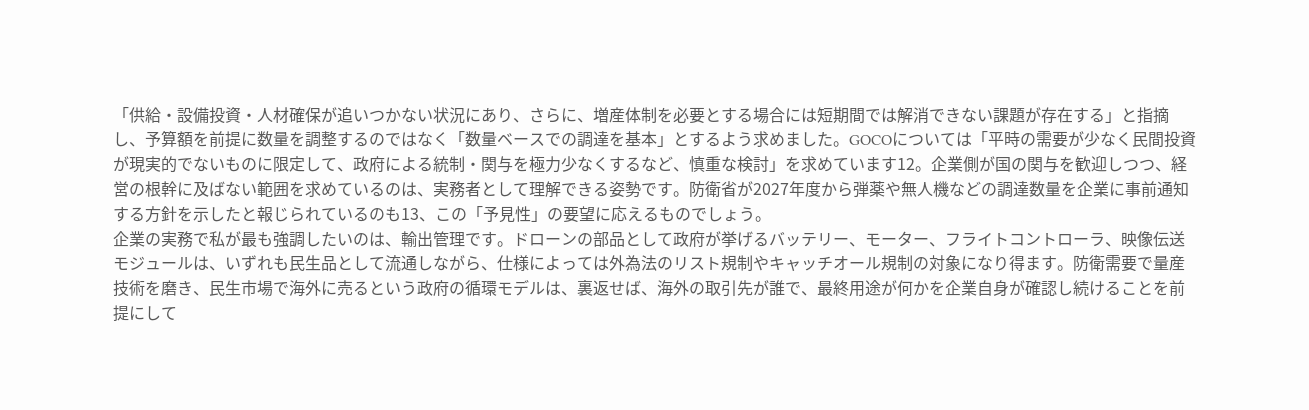「供給・設備投資・人材確保が追いつかない状況にあり、さらに、増産体制を必要とする場合には短期間では解消できない課題が存在する」と指摘し、予算額を前提に数量を調整するのではなく「数量ベースでの調達を基本」とするよう求めました。GOCOについては「平時の需要が少なく民間投資が現実的でないものに限定して、政府による統制・関与を極力少なくするなど、慎重な検討」を求めています12。企業側が国の関与を歓迎しつつ、経営の根幹に及ばない範囲を求めているのは、実務者として理解できる姿勢です。防衛省が2027年度から弾薬や無人機などの調達数量を企業に事前通知する方針を示したと報じられているのも13、この「予見性」の要望に応えるものでしょう。
企業の実務で私が最も強調したいのは、輸出管理です。ドローンの部品として政府が挙げるバッテリー、モーター、フライトコントローラ、映像伝送モジュールは、いずれも民生品として流通しながら、仕様によっては外為法のリスト規制やキャッチオール規制の対象になり得ます。防衛需要で量産技術を磨き、民生市場で海外に売るという政府の循環モデルは、裏返せば、海外の取引先が誰で、最終用途が何かを企業自身が確認し続けることを前提にして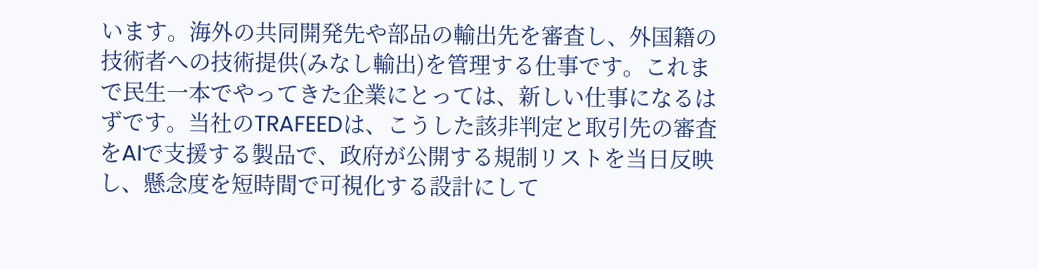います。海外の共同開発先や部品の輸出先を審査し、外国籍の技術者への技術提供(みなし輸出)を管理する仕事です。これまで民生一本でやってきた企業にとっては、新しい仕事になるはずです。当社のTRAFEEDは、こうした該非判定と取引先の審査をAIで支援する製品で、政府が公開する規制リストを当日反映し、懸念度を短時間で可視化する設計にして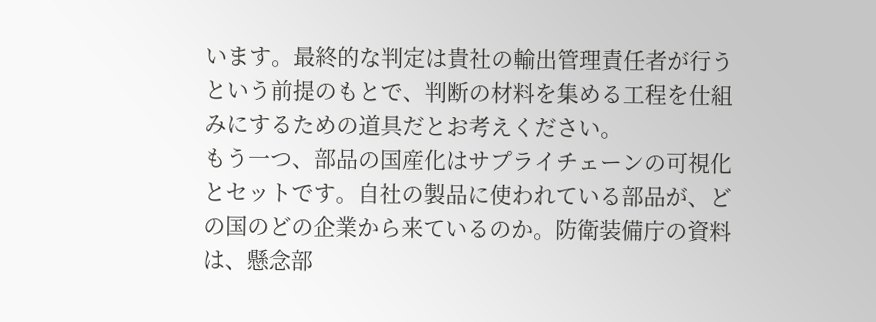います。最終的な判定は貴社の輸出管理責任者が行うという前提のもとで、判断の材料を集める工程を仕組みにするための道具だとお考えください。
もう一つ、部品の国産化はサプライチェーンの可視化とセットです。自社の製品に使われている部品が、どの国のどの企業から来ているのか。防衛装備庁の資料は、懸念部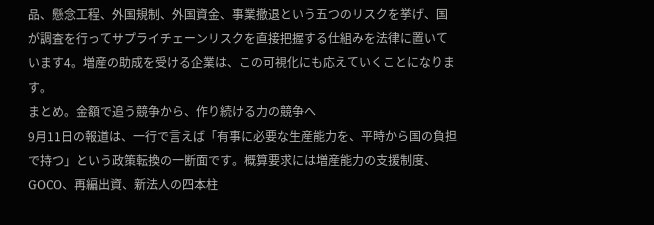品、懸念工程、外国規制、外国資金、事業撤退という五つのリスクを挙げ、国が調査を行ってサプライチェーンリスクを直接把握する仕組みを法律に置いています4。増産の助成を受ける企業は、この可視化にも応えていくことになります。
まとめ。金額で追う競争から、作り続ける力の競争へ
9月11日の報道は、一行で言えば「有事に必要な生産能力を、平時から国の負担で持つ」という政策転換の一断面です。概算要求には増産能力の支援制度、GOCO、再編出資、新法人の四本柱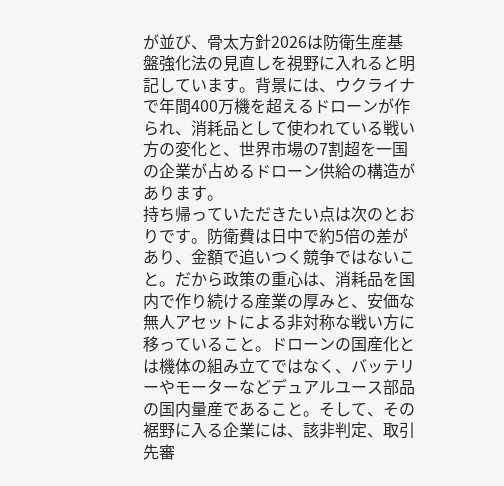が並び、骨太方針2026は防衛生産基盤強化法の見直しを視野に入れると明記しています。背景には、ウクライナで年間400万機を超えるドローンが作られ、消耗品として使われている戦い方の変化と、世界市場の7割超を一国の企業が占めるドローン供給の構造があります。
持ち帰っていただきたい点は次のとおりです。防衛費は日中で約5倍の差があり、金額で追いつく競争ではないこと。だから政策の重心は、消耗品を国内で作り続ける産業の厚みと、安価な無人アセットによる非対称な戦い方に移っていること。ドローンの国産化とは機体の組み立てではなく、バッテリーやモーターなどデュアルユース部品の国内量産であること。そして、その裾野に入る企業には、該非判定、取引先審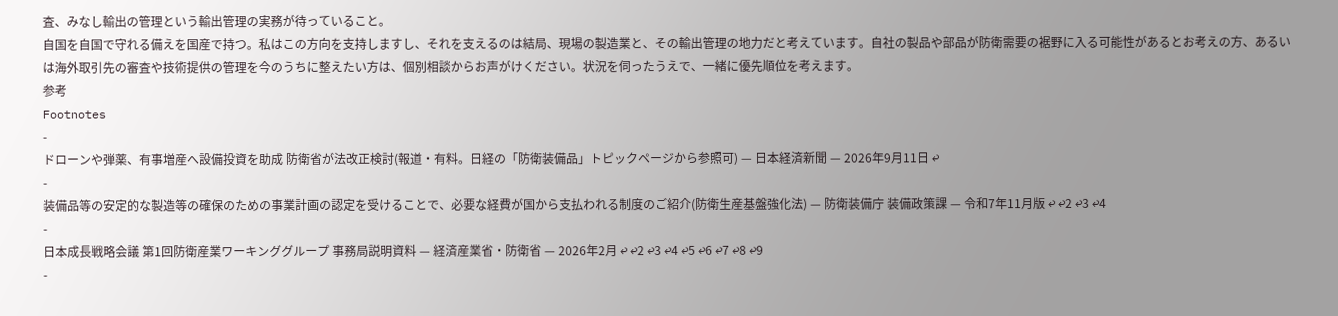査、みなし輸出の管理という輸出管理の実務が待っていること。
自国を自国で守れる備えを国産で持つ。私はこの方向を支持しますし、それを支えるのは結局、現場の製造業と、その輸出管理の地力だと考えています。自社の製品や部品が防衛需要の裾野に入る可能性があるとお考えの方、あるいは海外取引先の審査や技術提供の管理を今のうちに整えたい方は、個別相談からお声がけください。状況を伺ったうえで、一緒に優先順位を考えます。
参考
Footnotes
-
ドローンや弾薬、有事増産へ設備投資を助成 防衛省が法改正検討(報道・有料。日経の「防衛装備品」トピックページから参照可) — 日本経済新聞 — 2026年9月11日 ↩
-
装備品等の安定的な製造等の確保のための事業計画の認定を受けることで、必要な経費が国から支払われる制度のご紹介(防衛生産基盤強化法) — 防衛装備庁 装備政策課 — 令和7年11月版 ↩ ↩2 ↩3 ↩4
-
日本成長戦略会議 第1回防衛産業ワーキンググループ 事務局説明資料 — 経済産業省・防衛省 — 2026年2月 ↩ ↩2 ↩3 ↩4 ↩5 ↩6 ↩7 ↩8 ↩9
-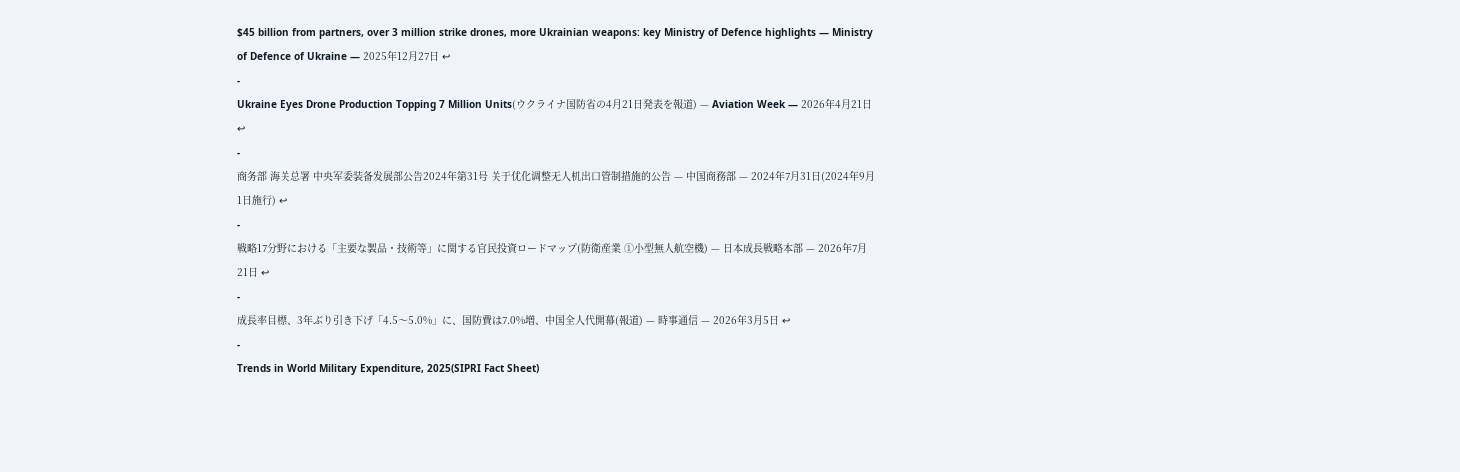$45 billion from partners, over 3 million strike drones, more Ukrainian weapons: key Ministry of Defence highlights — Ministry of Defence of Ukraine — 2025年12月27日 ↩
-
Ukraine Eyes Drone Production Topping 7 Million Units(ウクライナ国防省の4月21日発表を報道) — Aviation Week — 2026年4月21日 ↩
-
商务部 海关总署 中央军委装备发展部公告2024年第31号 关于优化调整无人机出口管制措施的公告 — 中国商務部 — 2024年7月31日(2024年9月1日施行) ↩
-
戦略17分野における「主要な製品・技術等」に関する官民投資ロードマップ(防衛産業 ①小型無人航空機) — 日本成長戦略本部 — 2026年7月21日 ↩
-
成長率目標、3年ぶり引き下げ「4.5〜5.0%」に、国防費は7.0%増、中国全人代開幕(報道) — 時事通信 — 2026年3月5日 ↩
-
Trends in World Military Expenditure, 2025(SIPRI Fact Sheet)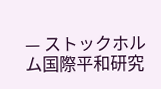— ストックホルム国際平和研究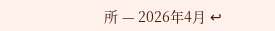所 — 2026年4月 ↩